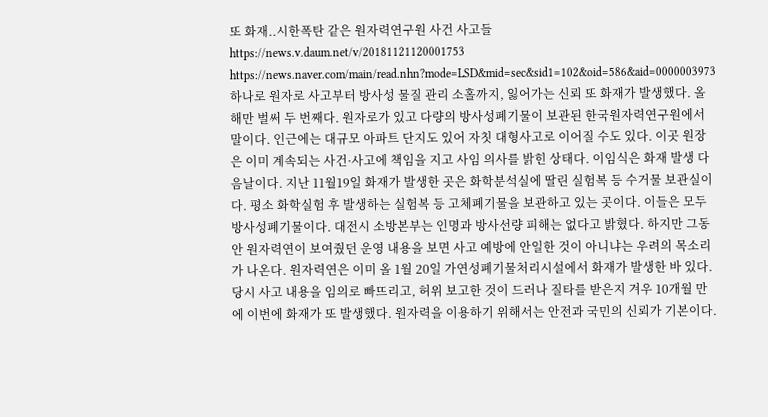또 화재..시한폭탄 같은 원자력연구원 사건 사고들
https://news.v.daum.net/v/20181121120001753 https://news.naver.com/main/read.nhn?mode=LSD&mid=sec&sid1=102&oid=586&aid=0000003973 하나로 원자로 사고부터 방사성 물질 관리 소홀까지, 잃어가는 신뢰 또 화재가 발생했다. 올해만 벌써 두 번째다. 원자로가 있고 다량의 방사성폐기물이 보관된 한국원자력연구원에서 말이다. 인근에는 대규모 아파트 단지도 있어 자칫 대형사고로 이어질 수도 있다. 이곳 원장은 이미 계속되는 사건·사고에 책임을 지고 사임 의사를 밝힌 상태다. 이임식은 화재 발생 다음날이다. 지난 11월19일 화재가 발생한 곳은 화학분석실에 딸린 실험복 등 수거물 보관실이다. 평소 화학실험 후 발생하는 실험복 등 고체폐기물을 보관하고 있는 곳이다. 이들은 모두 방사성폐기물이다. 대전시 소방본부는 인명과 방사선량 피해는 없다고 밝혔다. 하지만 그동안 원자력연이 보여줬던 운영 내용을 보면 사고 예방에 안일한 것이 아니냐는 우려의 목소리가 나온다. 원자력연은 이미 올 1월 20일 가연성폐기물처리시설에서 화재가 발생한 바 있다. 당시 사고 내용을 임의로 빠뜨리고, 허위 보고한 것이 드러나 질타를 받은지 겨우 10개월 만에 이번에 화재가 또 발생했다. 원자력을 이용하기 위해서는 안전과 국민의 신뢰가 기본이다.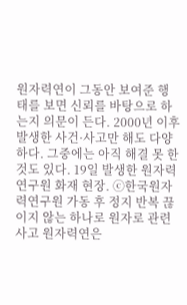원자력연이 그동안 보여준 행태를 보면 신뢰를 바탕으로 하는지 의문이 든다. 2000년 이후 발생한 사건·사고만 해도 다양하다. 그중에는 아직 해결 못 한 것도 있다. 19일 발생한 원자력연구원 화재 현장. ⓒ한국원자력연구원 가동 후 정지 반복 끊이지 않는 하나로 원자로 관련 사고 원자력연은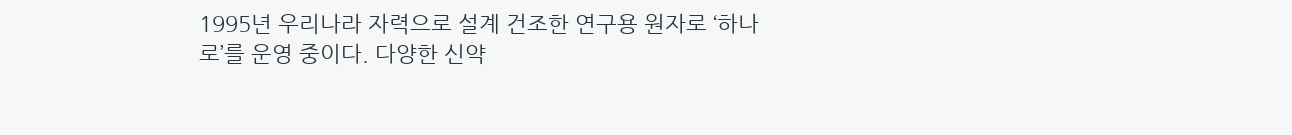1995년 우리나라 자력으로 설계 건조한 연구용 원자로 ‘하나로’를 운영 중이다. 다양한 신약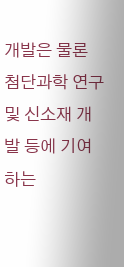개발은 물론 첨단과학 연구 및 신소재 개발 등에 기여하는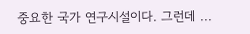중요한 국가 연구시설이다. 그런데 ...